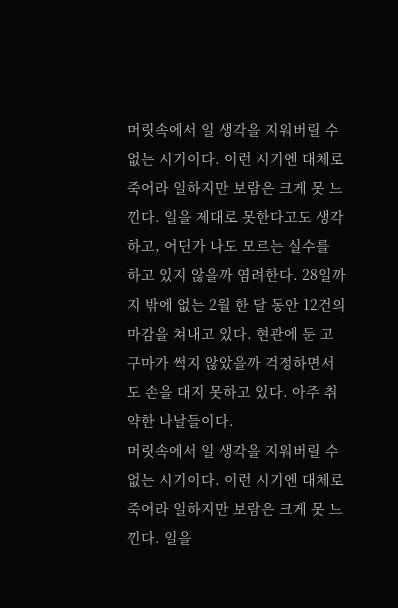머릿속에서 일 생각을 지워버릴 수 없는 시기이다. 이런 시기엔 대체로 죽어라 일하지만 보람은 크게 못 느낀다. 일을 제대로 못한다고도 생각하고, 어딘가 나도 모르는 실수를 하고 있지 않을까 염려한다. 28일까지 밖에 없는 2월 한 달 동안 12건의 마감을 쳐내고 있다. 현관에 둔 고구마가 썩지 않았을까 걱정하면서도 손을 대지 못하고 있다. 아주 취약한 나날들이다.
머릿속에서 일 생각을 지워버릴 수 없는 시기이다. 이런 시기엔 대체로 죽어라 일하지만 보람은 크게 못 느낀다. 일을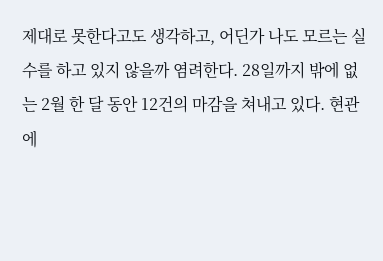제대로 못한다고도 생각하고, 어딘가 나도 모르는 실수를 하고 있지 않을까 염려한다. 28일까지 밖에 없는 2월 한 달 동안 12건의 마감을 쳐내고 있다. 현관에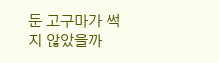둔 고구마가 썩지 않았을까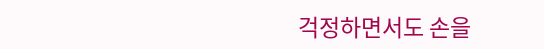걱정하면서도 손을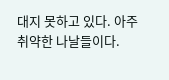대지 못하고 있다. 아주 취약한 나날들이다.